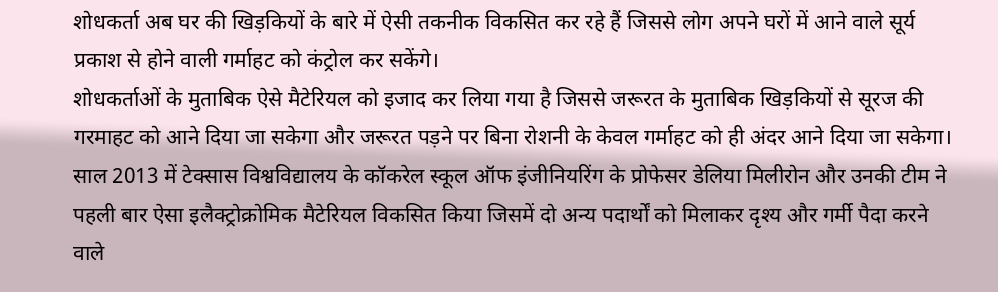शोधकर्ता अब घर की खिड़कियों के बारे में ऐसी तकनीक विकसित कर रहे हैं जिससे लोग अपने घरों में आने वाले सूर्य प्रकाश से होने वाली गर्माहट को कंट्रोल कर सकेंगे।
शोधकर्ताओं के मुताबिक ऐसे मैटेरियल को इजाद कर लिया गया है जिससे जरूरत के मुताबिक खिड़कियों से सूरज की गरमाहट को आने दिया जा सकेगा और जरूरत पड़ने पर बिना रोशनी के केवल गर्माहट को ही अंदर आने दिया जा सकेगा।
साल 2013 में टेक्सास विश्वविद्यालय के कॉकरेल स्कूल ऑफ इंजीनियरिंग के प्रोफेसर डेलिया मिलीरोन और उनकी टीम ने पहली बार ऐसा इलैक्ट्रोक्रोमिक मैटेरियल विकसित किया जिसमें दो अन्य पदार्थों को मिलाकर दृश्य और गर्मी पैदा करने वाले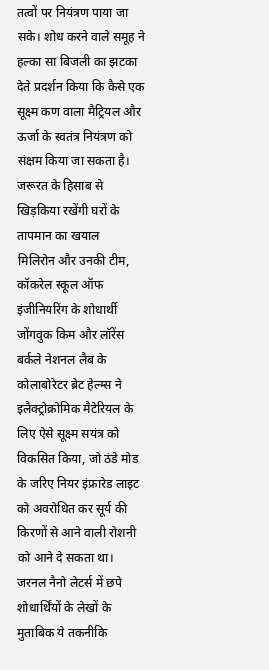तत्वों पर नियंत्रण पाया जा सके। शोध करने वाले समूह ने हल्का सा बिजली का झटका देते प्रदर्शन किया कि कैसे एक सूक्ष्म कण वाला मैट्रियल और ऊर्जा के स्वतंत्र नियंत्रण को संक्षम किया जा सकता है।
जरूरत के हिसाब से खिड़किया रखेंगी घरों के तापमान का खयाल
मिलिरोन और उनकी टीम, कॉकरेल स्कूल ऑफ इंजीनियरिंग के शोधार्थी जोंगवुक किम और लॉरेंस बर्कले नेशनल लैब के कोलाबोरेटर ब्रेट हेल्म्स ने इलैक्ट्रोक्रोमिक मैटेरियल के लिए ऐसे सूक्ष्म सयंत्र को विकसित किया, जो ठंडे मोड के जरिए नियर इंफ्रारेड लाइट को अवरोधित कर सूर्य की किरणों से आने वाली रोशनी को आने दे सकता था।
जरनल नैनो लेटर्स में छपे शोधार्थिंयों के लेखों के मुताबिक ये तकनीकि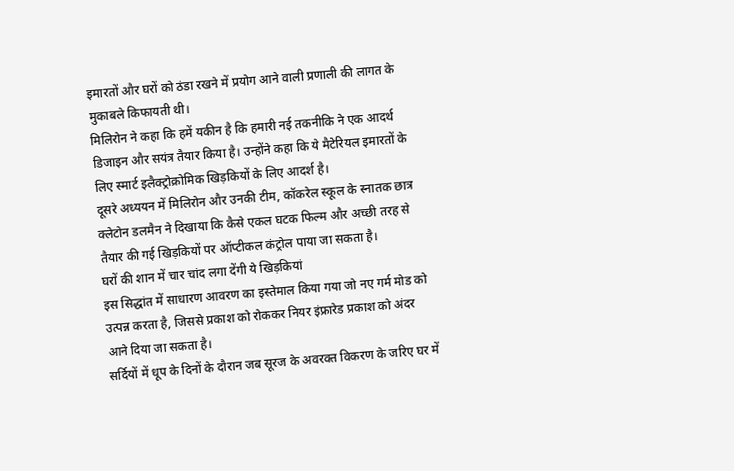इमारतों और घरों को ठंडा रखने में प्रयोग आने वाली प्रणाली की लागत के मुकाबले किफायती थी।
मिलिरोन ने कहा कि हमें यकीन है कि हमारी नई तकनीकि ने एक आदर्थ डिजाइन और सयंत्र तैयार किया है। उन्होंने कहा कि ये मैटेरियल इमारतों के लिए स्मार्ट इलैक्ट्रोक्रोमिक खिड़कियों के लिए आदर्श है।
दूसरे अध्ययन में मिलिरोन और उनकी टीम, कॉकरेल स्कूल के स्नातक छात्र क्लेटोन डलमैन ने दिखाया कि कैसे एकल घटक फिल्म और अच्छी तरह से तैयार की गई खिड़कियों पर ऑप्टीकल कंट्रोल पाया जा सकता है।
घरों की शान में चार चांद लगा देंगी ये खिड़कियां
इस सिद्धांत में साधारण आवरण का इस्तेमाल किया गया जो नए गर्म मोड को उत्पन्न करता है, जिससे प्रकाश को रोककर नियर इंफ्रारेड प्रकाश को अंदर आने दिया जा सकता है।
सर्दियों में धूप के दिनों के दौरान जब सूरज के अवरक्त विकरण के जरिए घर में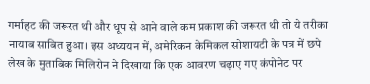गर्माहट की जरूरत थी और धूप से आने वाले कम प्रकाश की जरूरत थी तो ये तरीका नायाब साबित हुआ। इस अध्ययन में, अमेरिकन केमिकल सोशायटी के पत्र में छपे लेख के मुताबिक मिलिरोन ने दिखाया कि एक आवरण चढ़ाए गए कंपोनेट पर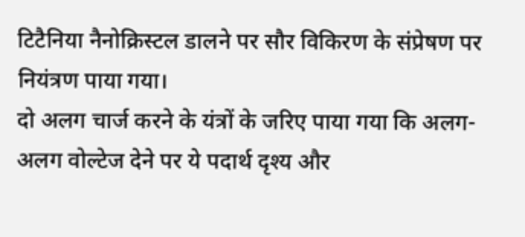टिटैनिया नैनोक्रिस्टल डालने पर सौर विकिरण के संप्रेषण पर नियंत्रण पाया गया।
दो अलग चार्ज करने के यंत्रों के जरिए पाया गया कि अलग-अलग वोल्टेज देने पर ये पदार्थ दृश्य और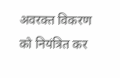अवरक्त विकरण को नियंत्रित कर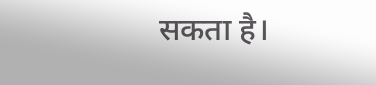सकता है।